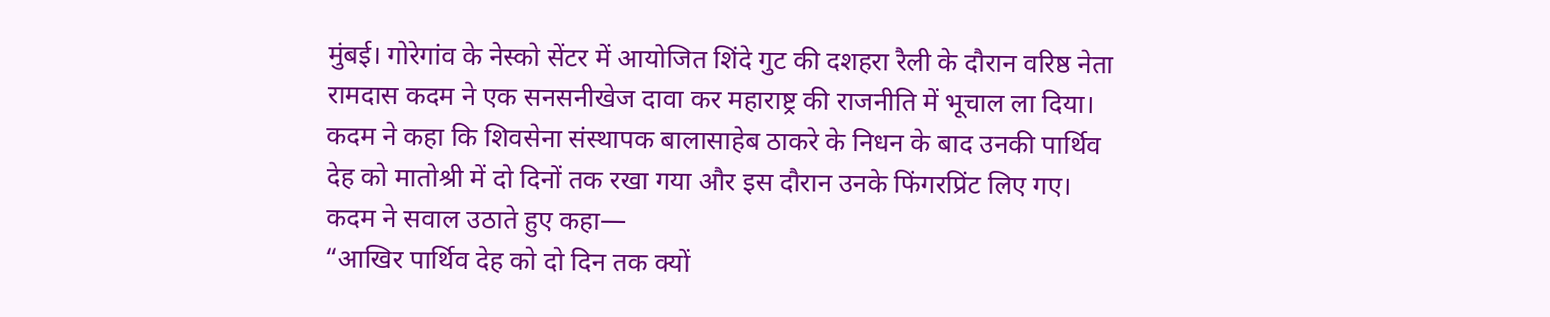मुंबई। गोरेगांव के नेस्को सेंटर में आयोजित शिंदे गुट की दशहरा रैली के दौरान वरिष्ठ नेता रामदास कदम ने एक सनसनीखेज दावा कर महाराष्ट्र की राजनीति में भूचाल ला दिया।
कदम ने कहा कि शिवसेना संस्थापक बालासाहेब ठाकरे के निधन के बाद उनकी पार्थिव देह को मातोश्री में दो दिनों तक रखा गया और इस दौरान उनके फिंगरप्रिंट लिए गए। कदम ने सवाल उठाते हुए कहा—
“आखिर पार्थिव देह को दो दिन तक क्यों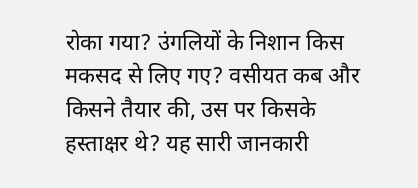रोका गया? उंगलियों के निशान किस मकसद से लिए गए? वसीयत कब और किसने तैयार की, उस पर किसके हस्ताक्षर थे? यह सारी जानकारी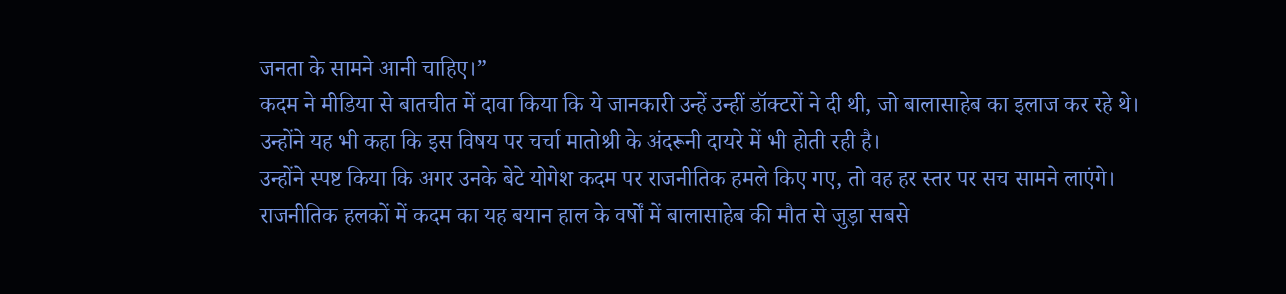जनता के सामने आनी चाहिए।”
कदम ने मीडिया से बातचीत में दावा किया कि ये जानकारी उन्हें उन्हीं डॉक्टरों ने दी थी, जो बालासाहेब का इलाज कर रहे थे। उन्होंने यह भी कहा कि इस विषय पर चर्चा मातोश्री के अंदरूनी दायरे में भी होती रही है।
उन्होंने स्पष्ट किया कि अगर उनके बेटे योगेश कदम पर राजनीतिक हमले किए गए, तो वह हर स्तर पर सच सामने लाएंगे।
राजनीतिक हलकों में कदम का यह बयान हाल के वर्षों में बालासाहेब की मौत से जुड़ा सबसे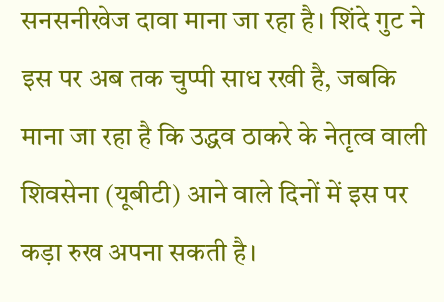सनसनीखेज दावा माना जा रहा है। शिंदे गुट ने इस पर अब तक चुप्पी साध रखी है, जबकि माना जा रहा है कि उद्धव ठाकरे के नेतृत्व वाली शिवसेना (यूबीटी) आने वाले दिनों में इस पर कड़ा रुख अपना सकती है।